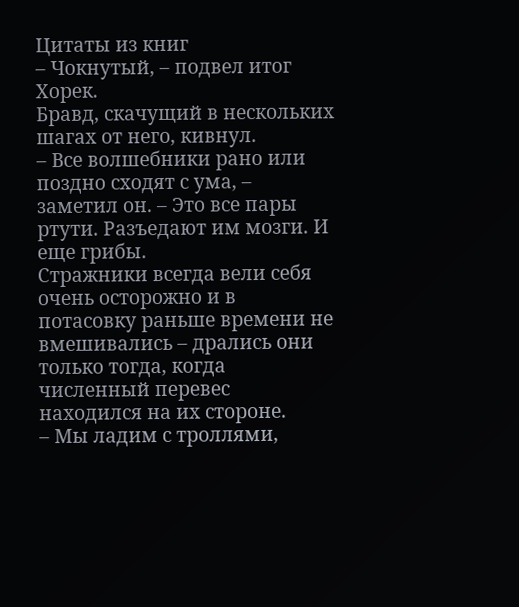Цитаты из книг
– Чокнутый, – подвел итог Хорек.
Бравд, скачущий в нескольких шагах от него, кивнул.
– Все волшебники рано или поздно сходят с ума, – заметил он. – Это все пары ртути. Разъедают им мозги. И еще грибы.
Стражники всегда вели себя очень осторожно и в потасовку раньше времени не вмешивались – дрались они только тогда, когда численный перевес находился на их стороне.
– Мы ладим с троллями,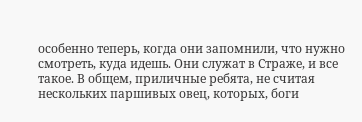особенно теперь, когда они запомнили, что нужно смотреть, куда идешь. Они служат в Страже, и все такое. В общем, приличные ребята, не считая нескольких паршивых овец, которых, боги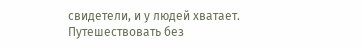свидетели, и у людей хватает.
Путешествовать без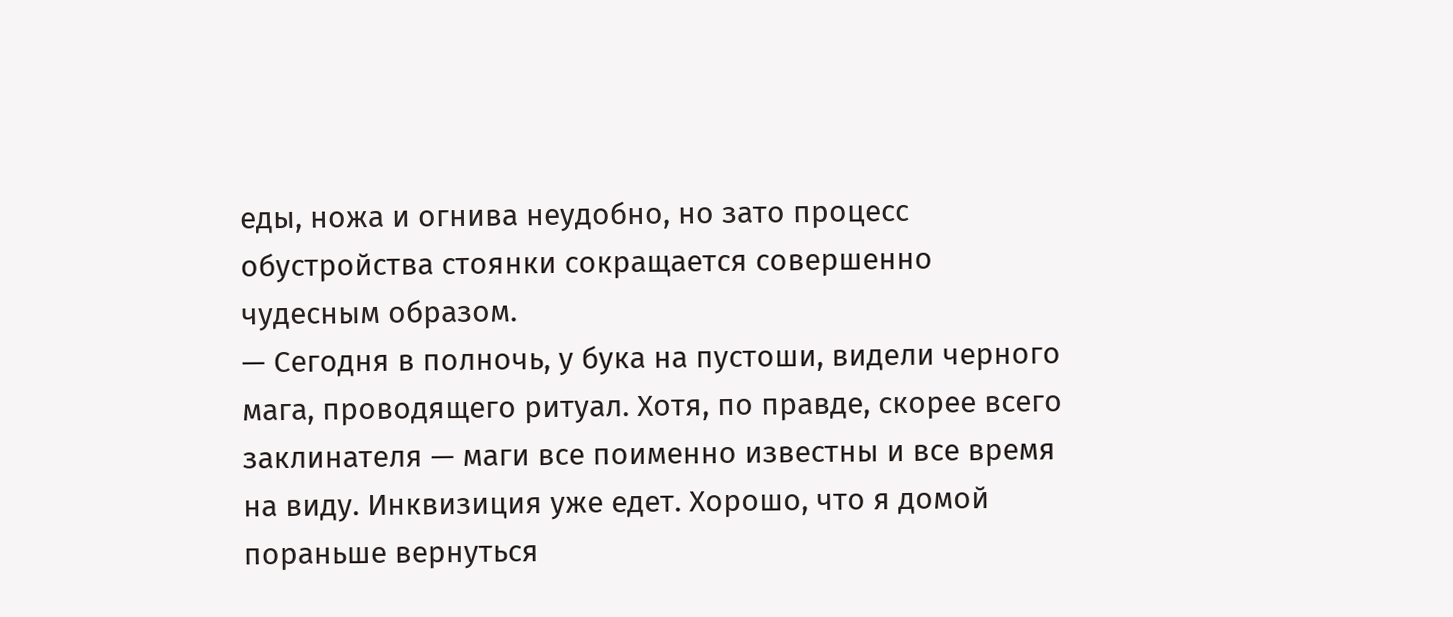еды, ножа и огнива неудобно, но зато процесс обустройства стоянки сокращается совершенно чудесным образом.
— Сегодня в полночь, у бука на пустоши, видели черного мага, проводящего ритуал. Хотя, по правде, скорее всего заклинателя — маги все поименно известны и все время на виду. Инквизиция уже едет. Хорошо, что я домой пораньше вернуться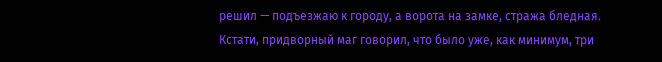решил — подъезжаю к городу, а ворота на замке, стража бледная. Кстати, придворный маг говорил, что было уже, как минимум, три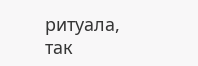ритуала, так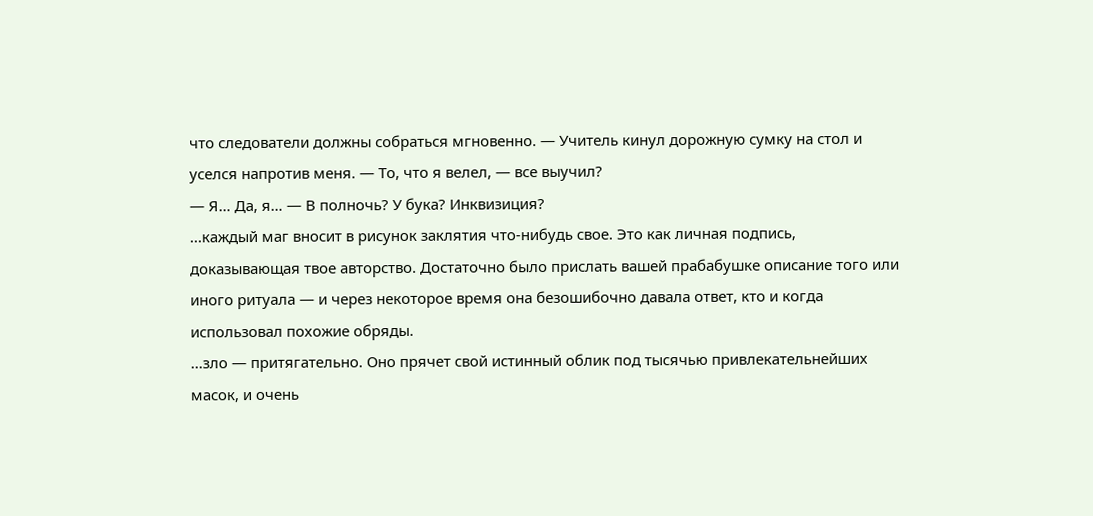что следователи должны собраться мгновенно. — Учитель кинул дорожную сумку на стол и уселся напротив меня. — То, что я велел, — все выучил?
— Я… Да, я… — В полночь? У бука? Инквизиция?
...каждый маг вносит в рисунок заклятия что-нибудь свое. Это как личная подпись, доказывающая твое авторство. Достаточно было прислать вашей прабабушке описание того или иного ритуала — и через некоторое время она безошибочно давала ответ, кто и когда использовал похожие обряды.
...зло — притягательно. Оно прячет свой истинный облик под тысячью привлекательнейших масок, и очень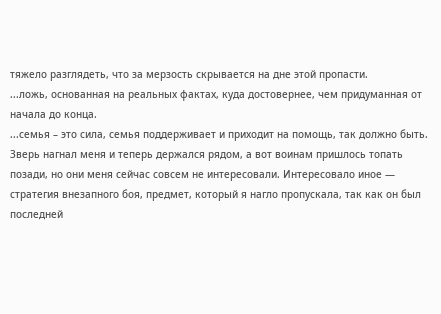тяжело разглядеть, что за мерзость скрывается на дне этой пропасти.
...ложь, основанная на реальных фактах, куда достовернее, чем придуманная от начала до конца.
...семья – это сила, семья поддерживает и приходит на помощь, так должно быть.
Зверь нагнал меня и теперь держался рядом, а вот воинам пришлось топать позади, но они меня сейчас совсем не интересовали. Интересовало иное — стратегия внезапного боя, предмет, который я нагло пропускала, так как он был последней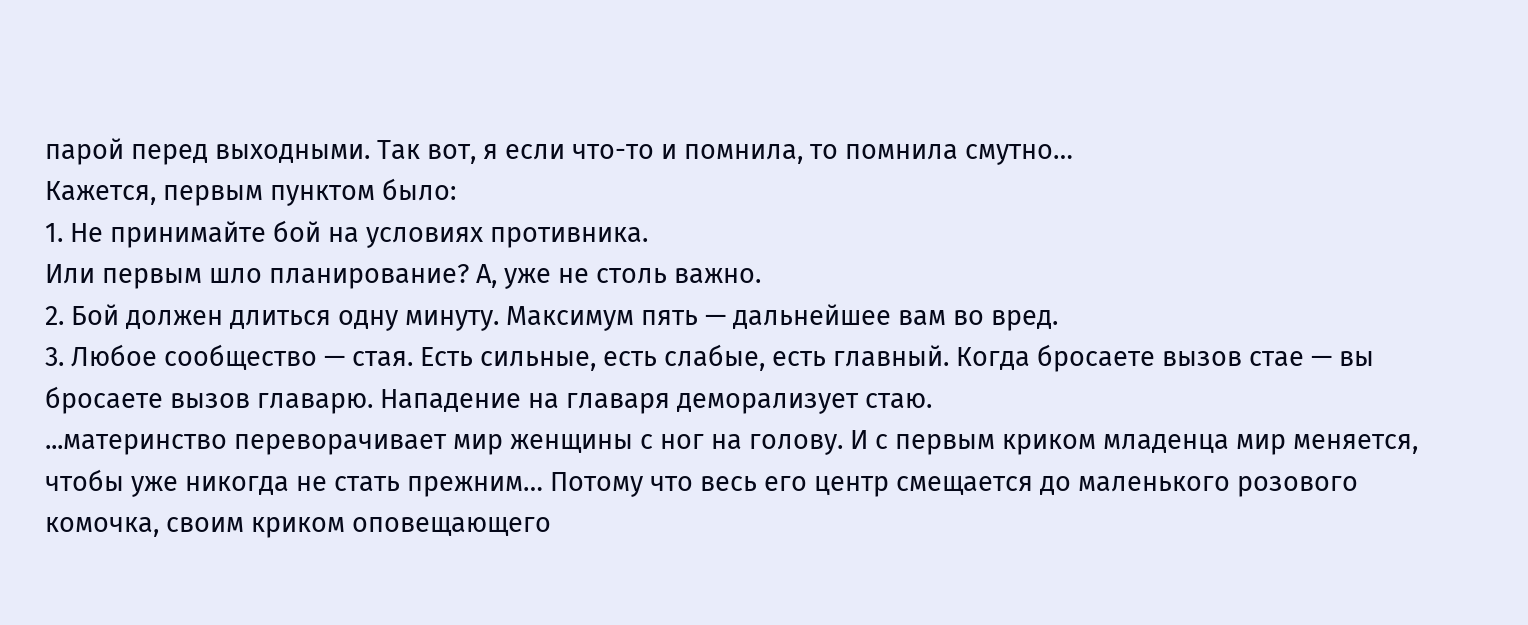парой перед выходными. Так вот, я если что-то и помнила, то помнила смутно…
Кажется, первым пунктом было:
1. Не принимайте бой на условиях противника.
Или первым шло планирование? А, уже не столь важно.
2. Бой должен длиться одну минуту. Максимум пять — дальнейшее вам во вред.
3. Любое сообщество — стая. Есть сильные, есть слабые, есть главный. Когда бросаете вызов стае — вы бросаете вызов главарю. Нападение на главаря деморализует стаю.
...материнство переворачивает мир женщины с ног на голову. И с первым криком младенца мир меняется, чтобы уже никогда не стать прежним… Потому что весь его центр смещается до маленького розового комочка, своим криком оповещающего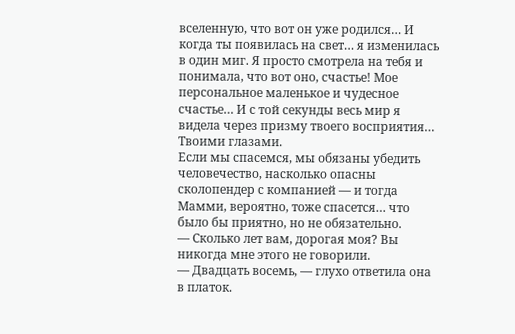вселенную, что вот он уже родился… И когда ты появилась на свет… я изменилась в один миг. Я просто смотрела на тебя и понимала, что вот оно, счастье! Мое персональное маленькое и чудесное счастье… И с той секунды весь мир я видела через призму твоего восприятия… Твоими глазами.
Если мы спасемся, мы обязаны убедить человечество, насколько опасны сколопендер с компанией — и тогда Мамми, вероятно, тоже спасется… что было бы приятно, но не обязательно.
— Сколько лет вам, дорогая моя? Вы никогда мне этого не говорили.
— Двадцать восемь, — глухо ответила она в платок.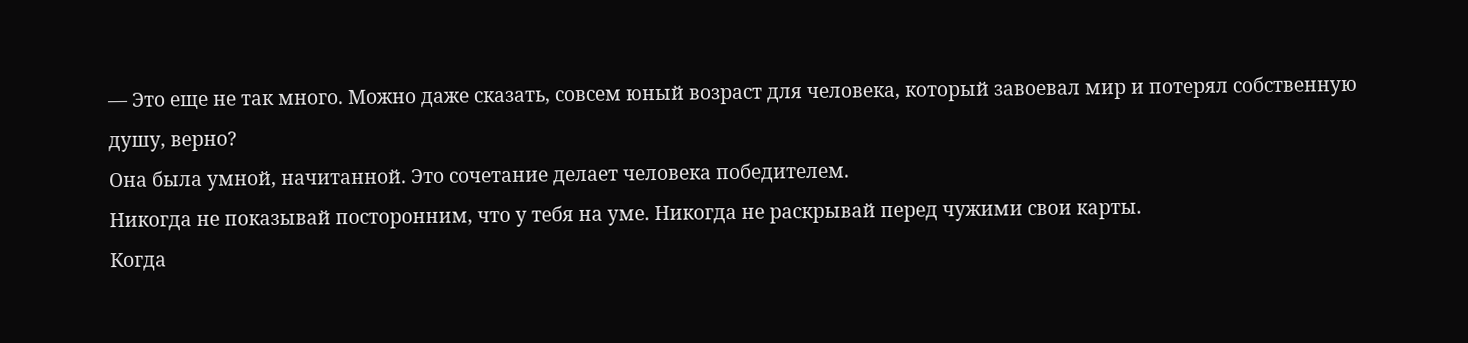— Это еще не так много. Можно даже сказать, совсем юный возраст для человека, который завоевал мир и потерял собственную душу, верно?
Она была умной, начитанной. Это сочетание делает человека победителем.
Никогда не показывай посторонним, что у тебя на уме. Никогда не раскрывай перед чужими свои карты.
Когда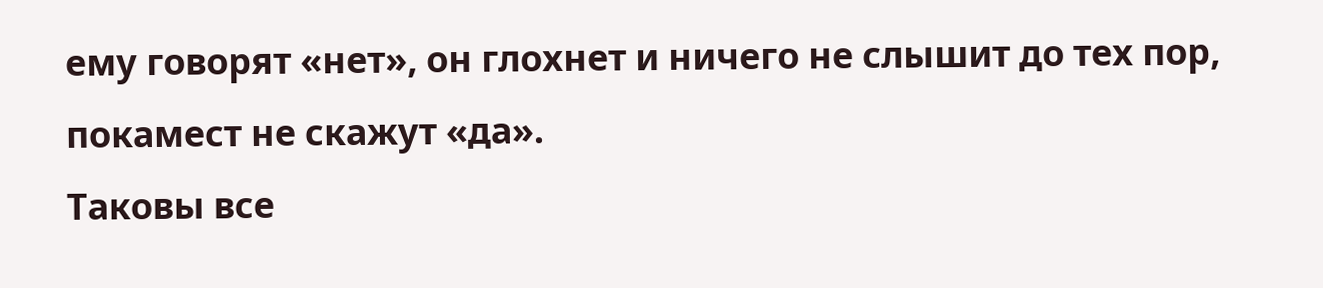ему говорят «нет», он глохнет и ничего не слышит до тех пор, покамест не скажут «да».
Таковы все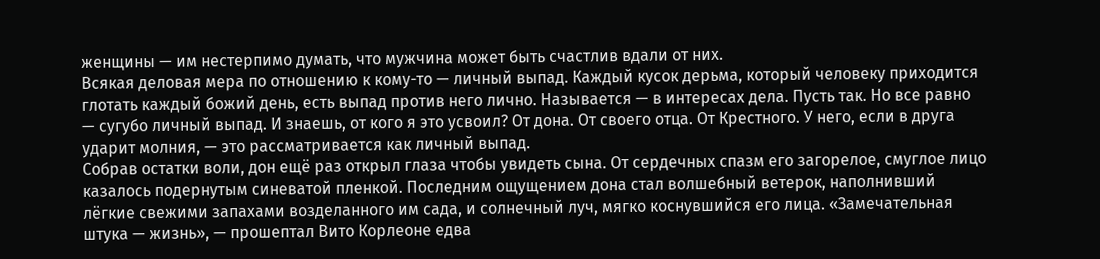женщины — им нестерпимо думать, что мужчина может быть счастлив вдали от них.
Всякая деловая мера по отношению к кому-то — личный выпад. Каждый кусок дерьма, который человеку приходится глотать каждый божий день, есть выпад против него лично. Называется — в интересах дела. Пусть так. Но все равно — сугубо личный выпад. И знаешь, от кого я это усвоил? От дона. От своего отца. От Крестного. У него, если в друга ударит молния, — это рассматривается как личный выпад.
Собрав остатки воли, дон ещё раз открыл глаза чтобы увидеть сына. От сердечных спазм его загорелое, смуглое лицо казалось подернутым синеватой пленкой. Последним ощущением дона стал волшебный ветерок, наполнивший лёгкие свежими запахами возделанного им сада, и солнечный луч, мягко коснувшийся его лица. «Замечательная штука — жизнь», — прошептал Вито Корлеоне едва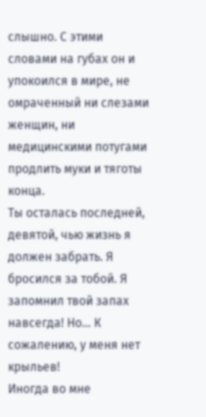слышно. С этими словами на губах он и упокоился в мире, не омраченный ни слезами женщин, ни медицинскими потугами продлить муки и тяготы конца.
Ты осталась последней, девятой, чью жизнь я должен забрать. Я бросился за тобой. Я запомнил твой запах навсегда! Но… К сожалению, у меня нет крыльев!
Иногда во мне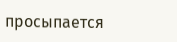просыпается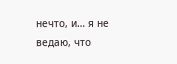нечто, и… я не ведаю, что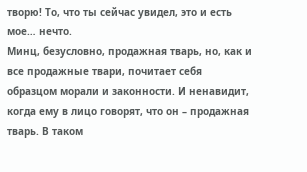творю! То, что ты сейчас увидел, это и есть мое… нечто.
Минц, безусловно, продажная тварь, но, как и все продажные твари, почитает себя образцом морали и законности. И ненавидит, когда ему в лицо говорят, что он – продажная тварь. В таком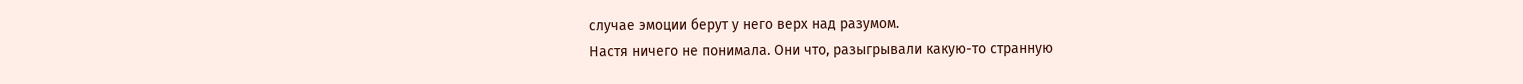случае эмоции берут у него верх над разумом.
Настя ничего не понимала. Они что, разыгрывали какую-то странную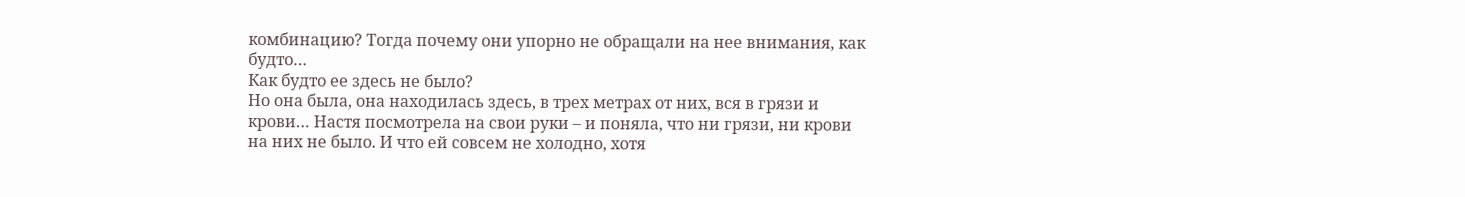комбинацию? Тогда почему они упорно не обращали на нее внимания, как будто…
Как будто ее здесь не было?
Но она была, она находилась здесь, в трех метрах от них, вся в грязи и крови… Настя посмотрела на свои руки – и поняла, что ни грязи, ни крови на них не было. И что ей совсем не холодно, хотя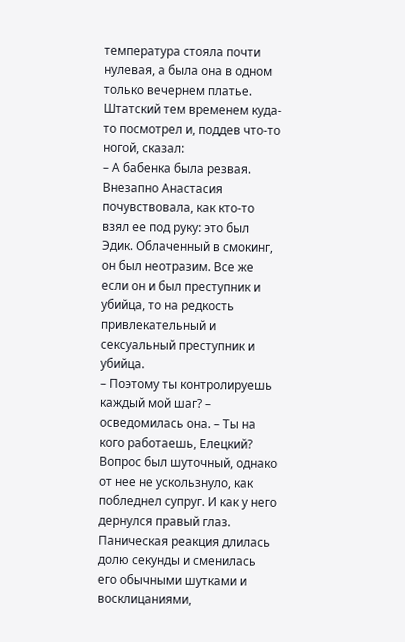температура стояла почти нулевая, а была она в одном только вечернем платье.
Штатский тем временем куда-то посмотрел и, поддев что-то ногой, сказал:
– А бабенка была резвая.
Внезапно Анастасия почувствовала, как кто-то взял ее под руку: это был Эдик. Облаченный в смокинг, он был неотразим. Все же если он и был преступник и убийца, то на редкость привлекательный и сексуальный преступник и убийца.
– Поэтому ты контролируешь каждый мой шаг? – осведомилась она. – Ты на кого работаешь, Елецкий?
Вопрос был шуточный, однако от нее не ускользнуло, как побледнел супруг. И как у него дернулся правый глаз. Паническая реакция длилась долю секунды и сменилась его обычными шутками и восклицаниями,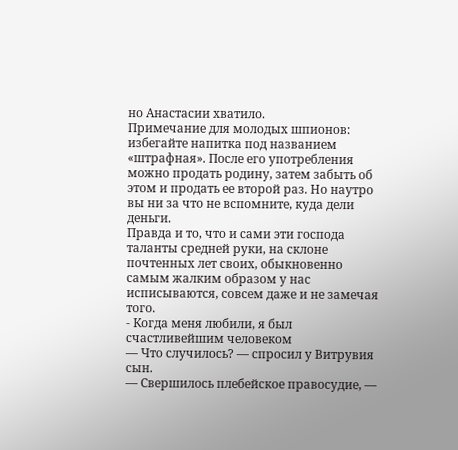но Анастасии хватило.
Примечание для молодых шпионов: избегайте напитка под названием «штрафная». После его употребления можно продать родину, затем забыть об этом и продать ее второй раз. Но наутро вы ни за что не вспомните, куда дели деньги.
Правда и то, что и сами эти господа таланты средней руки, на склоне почтенных лет своих, обыкновенно самым жалким образом у нас исписываются, совсем даже и не замечая того.
- Когда меня любили, я был счастливейшим человеком
— Что случилось? — спросил у Витрувия сын.
— Свершилось плебейское правосудие, —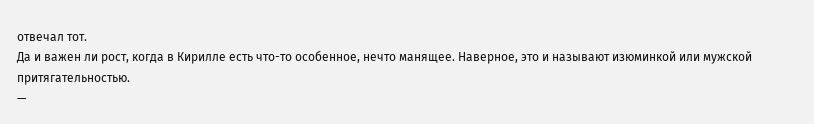отвечал тот.
Да и важен ли рост, когда в Кирилле есть что-то особенное, нечто манящее. Наверное, это и называют изюминкой или мужской притягательностью.
—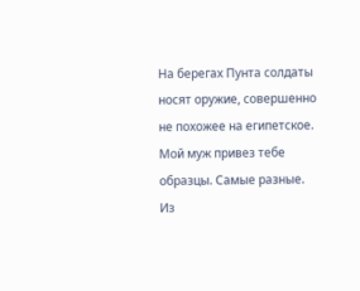На берегах Пунта солдаты носят оружие, совершенно не похожее на египетское. Мой муж привез тебе образцы. Самые разные. Из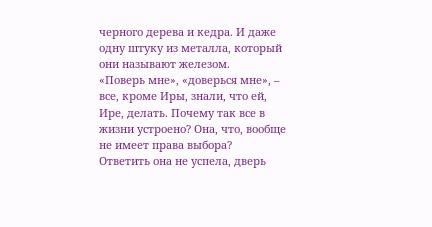черного дерева и кедра. И даже одну штуку из металла, который они называют железом.
«Поверь мне», «доверься мне», – все, кроме Иры, знали, что ей, Ире, делать. Почему так все в жизни устроено? Она, что, вообще не имеет права выбора?
Ответить она не успела, дверь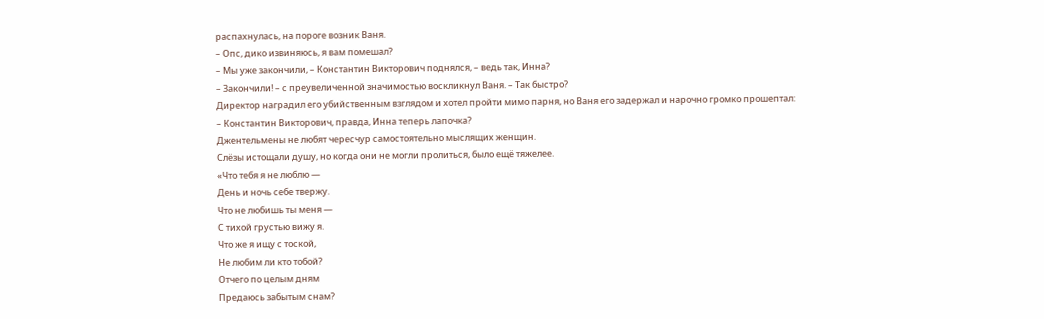распахнулась, на пороге возник Ваня.
– Опс, дико извиняюсь, я вам помешал?
– Мы уже закончили, – Константин Викторович поднялся, – ведь так, Инна?
– Закончили! – с преувеличенной значимостью воскликнул Ваня. – Так быстро?
Директор наградил его убийственным взглядом и хотел пройти мимо парня, но Ваня его задержал и нарочно громко прошептал:
– Константин Викторович, правда, Инна теперь лапочка?
Джентельмены не любят чересчур самостоятельно мыслящих женщин.
Слёзы истощали душу, но когда они не могли пролиться, было ещё тяжелее.
«Что тебя я не люблю —
День и ночь себе твержу.
Что не любишь ты меня —
С тихой грустью вижу я.
Что же я ищу с тоской,
Не любим ли кто тобой?
Отчего по целым дням
Предаюсь забытым снам?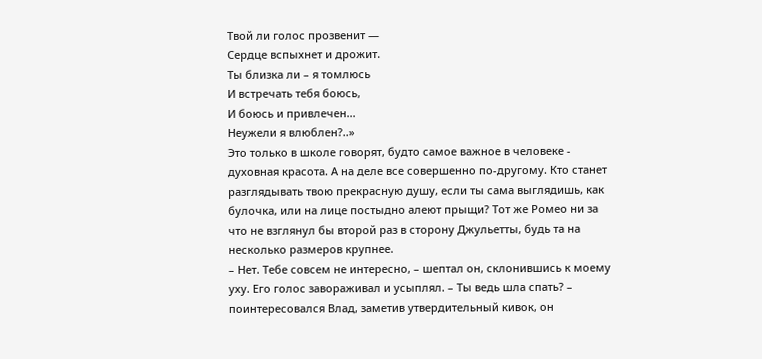Твой ли голос прозвенит —
Сердце вспыхнет и дрожит.
Ты близка ли – я томлюсь
И встречать тебя боюсь,
И боюсь и привлечен...
Неужели я влюблен?..»
Это только в школе говорят, будто самое важное в человеке - духовная красота. А на деле все совершенно по-другому. Кто станет разглядывать твою прекрасную душу, если ты сама выглядишь, как булочка, или на лице постыдно алеют прыщи? Тот же Ромео ни за что не взглянул бы второй раз в сторону Джульетты, будь та на несколько размеров крупнее.
– Нет. Тебе совсем не интересно, – шептал он, склонившись к моему уху. Его голос завораживал и усыплял. – Ты ведь шла спать? – поинтересовался Влад, заметив утвердительный кивок, он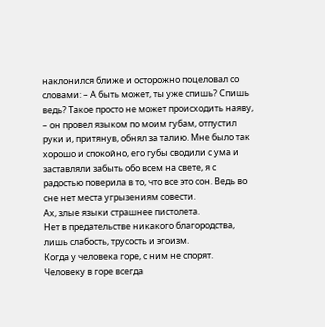наклонился ближе и осторожно поцеловал со словами: – А быть может, ты уже спишь? Спишь ведь? Такое просто не может происходить наяву, – он провел языком по моим губам, отпустил руки и, притянув, обнял за талию. Мне было так хорошо и спокойно, его губы сводили с ума и заставляли забыть обо всем на свете, я с радостью поверила в то, что все это сон. Ведь во сне нет места угрызениям совести.
Ах, злые языки страшнее пистолета.
Нет в предательстве никакого благородства, лишь слабость, трусость и эгоизм.
Когда у человека горе, с ним не спорят.
Человеку в горе всегда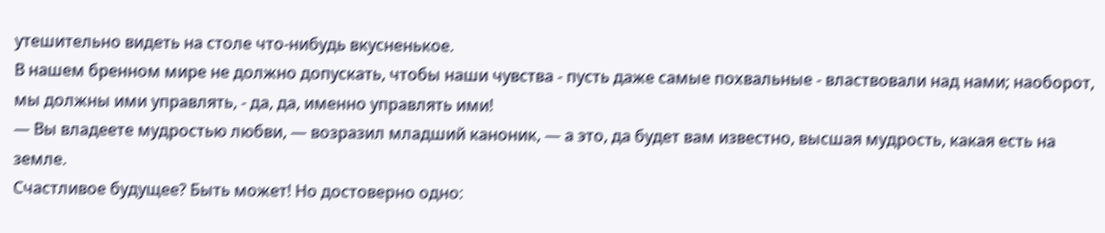утешительно видеть на столе что-нибудь вкусненькое.
В нашем бренном мире не должно допускать, чтобы наши чувства - пусть даже самые похвальные - властвовали над нами; наоборот, мы должны ими управлять, - да, да, именно управлять ими!
— Вы владеете мудростью любви, — возразил младший каноник, — а это, да будет вам известно, высшая мудрость, какая есть на земле.
Счастливое будущее? Быть может! Но достоверно одно: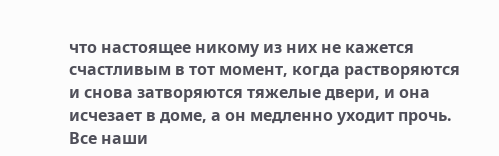что настоящее никому из них не кажется счастливым в тот момент, когда растворяются и снова затворяются тяжелые двери, и она исчезает в доме, а он медленно уходит прочь.
Все наши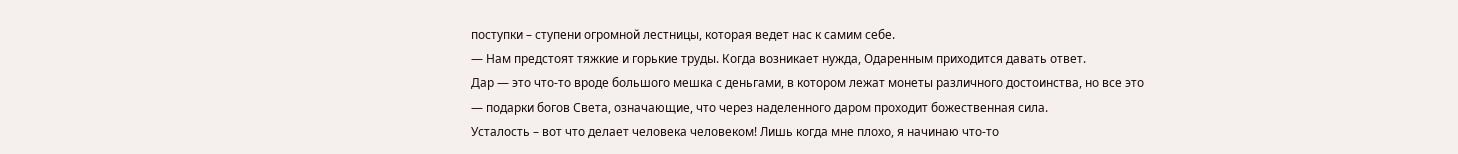поступки – ступени огромной лестницы, которая ведет нас к самим себе.
— Нам предстоят тяжкие и горькие труды. Когда возникает нужда, Одаренным приходится давать ответ.
Дар — это что-то вроде большого мешка с деньгами, в котором лежат монеты различного достоинства, но все это — подарки богов Света, означающие, что через наделенного даром проходит божественная сила.
Усталость – вот что делает человека человеком! Лишь когда мне плохо, я начинаю что-то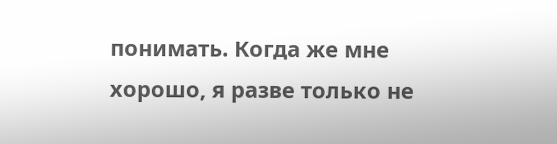понимать. Когда же мне хорошо, я разве только не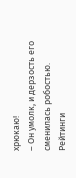хрюкаю!
– Он умолк, и дерзость его сменилась робостью.
Рейтинги